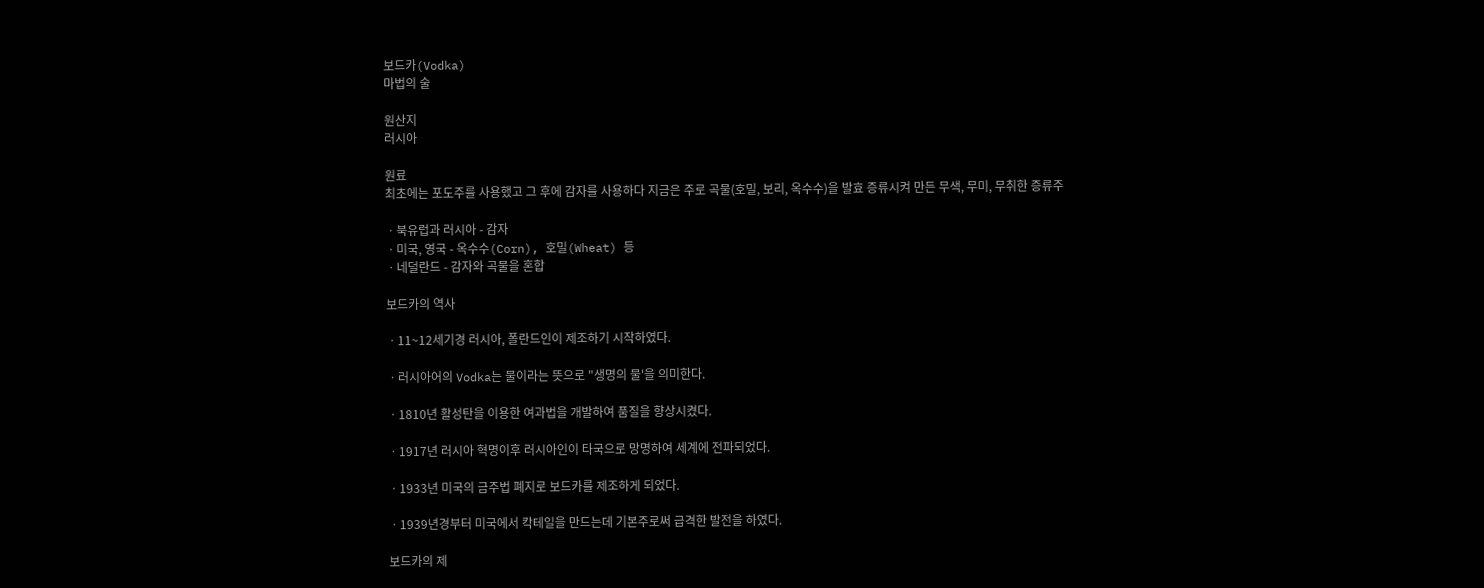보드카(Vodka)
마법의 술

원산지
러시아

원료
최초에는 포도주를 사용했고 그 후에 감자를 사용하다 지금은 주로 곡물(호밀, 보리, 옥수수)을 발효 증류시켜 만든 무색, 무미, 무취한 증류주

ㆍ북유럽과 러시아 - 감자
ㆍ미국, 영국 - 옥수수(Corn), 호밀(Wheat) 등
ㆍ네덜란드 - 감자와 곡물을 혼합

보드카의 역사

ㆍ11~12세기경 러시아, 폴란드인이 제조하기 시작하였다.

ㆍ러시아어의 Vodka는 물이라는 뜻으로 "생명의 물'을 의미한다.

ㆍ1810년 활성탄을 이용한 여과법을 개발하여 품질을 향상시켰다.

ㆍ1917년 러시아 혁명이후 러시아인이 타국으로 망명하여 세계에 전파되었다.

ㆍ1933년 미국의 금주법 폐지로 보드카를 제조하게 되었다.

ㆍ1939년경부터 미국에서 칵테일을 만드는데 기본주로써 급격한 발전을 하였다.

보드카의 제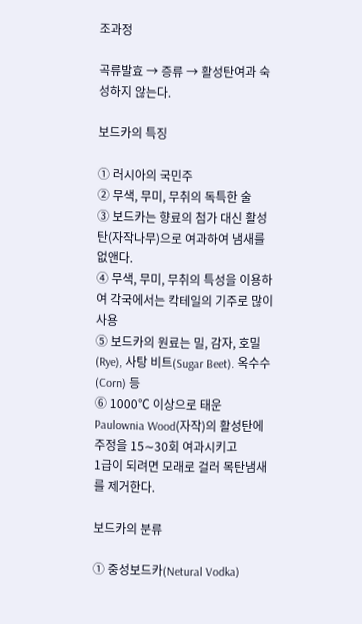조과정

곡류발효 → 증류 → 활성탄여과 숙성하지 않는다.

보드카의 특징

① 러시아의 국민주
② 무색, 무미, 무취의 독특한 술
③ 보드카는 향료의 첨가 대신 활성탄(자작나무)으로 여과하여 냄새를 없앤다.
④ 무색, 무미, 무취의 특성을 이용하여 각국에서는 칵테일의 기주로 많이 사용
⑤ 보드카의 원료는 밀, 감자, 호밀(Rye), 사탕 비트(Sugar Beet). 옥수수(Corn) 등
⑥ 1000℃ 이상으로 태운 Paulownia Wood(자작)의 활성탄에 주정을 15∼30회 여과시키고
1급이 되려면 모래로 걸러 목탄냄새를 제거한다.

보드카의 분류

① 중성보드카(Netural Vodka)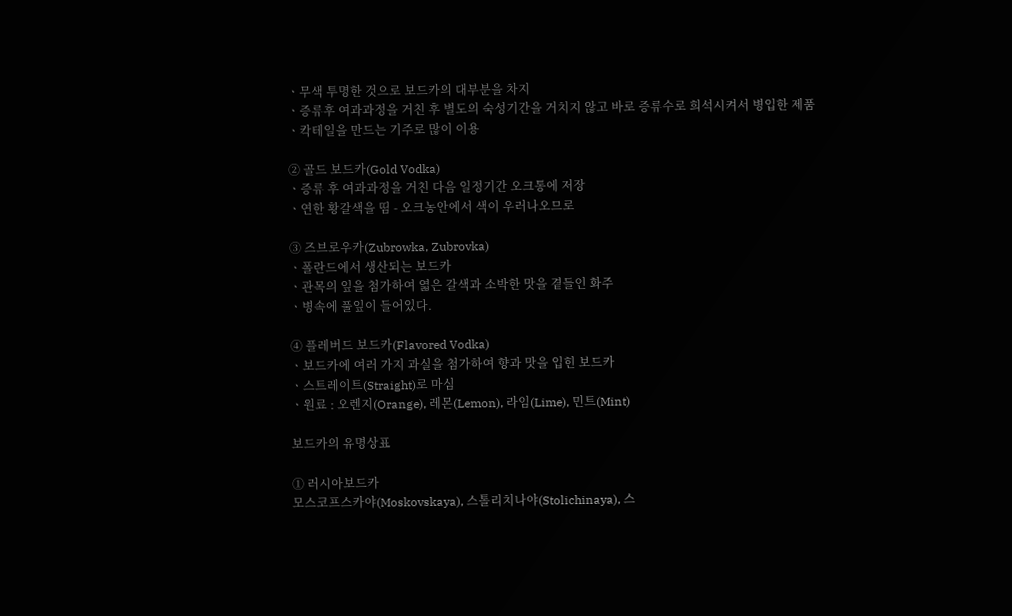ㆍ무색 투명한 것으로 보드카의 대부분을 차지
ㆍ증류후 여과과정을 거친 후 별도의 숙성기간을 거치지 않고 바로 증류수로 희석시켜서 병입한 제품
ㆍ칵테일을 만드는 기주로 많이 이용

② 골드 보드카(Gold Vodka)
ㆍ증류 후 여과과정을 거친 다음 일정기간 오크통에 저장
ㆍ연한 황갈색을 띰 - 오크농안에서 색이 우러나오므로

③ 즈브로우카(Zubrowka, Zubrovka)
ㆍ폴란드에서 생산되는 보드카
ㆍ관목의 잎을 첨가하여 엷은 갈색과 소박한 맛을 곁들인 화주
ㆍ병속에 풀잎이 들어있다.

④ 플레버드 보드카(Flavored Vodka)
ㆍ보드카에 여러 가지 과실을 첨가하여 향과 맛을 입힌 보드카
ㆍ스트레이트(Straight)로 마심
ㆍ원료 : 오렌지(Orange), 레몬(Lemon), 라임(Lime), 민트(Mint)

보드카의 유명상표

① 러시아보드카
모스코프스카야(Moskovskaya), 스톨리치나야(Stolichinaya), 스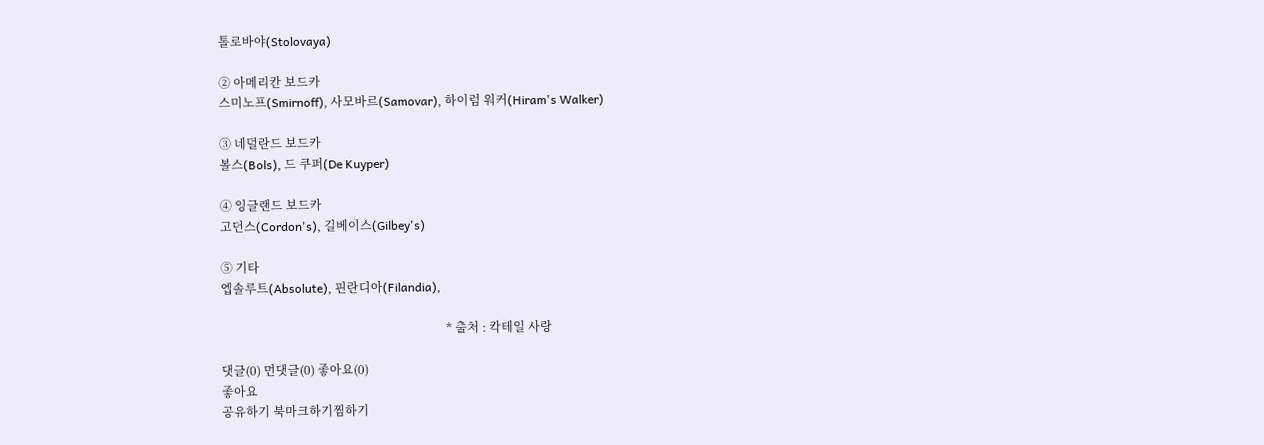톨로바야(Stolovaya)

② 아메리칸 보드카
스미노프(Smirnoff), 사모바르(Samovar), 하이럼 워커(Hiram's Walker)

③ 네덜란드 보드카
볼스(Bols), 드 쿠퍼(De Kuyper)

④ 잉글랜드 보드카
고던스(Cordon's), 길베이스(Gilbey's)

⑤ 기타
엡솔루트(Absolute), 핀란디아(Filandia),

                                                                           * 출처 : 칵테일 사랑

댓글(0) 먼댓글(0) 좋아요(0)
좋아요
공유하기 북마크하기찜하기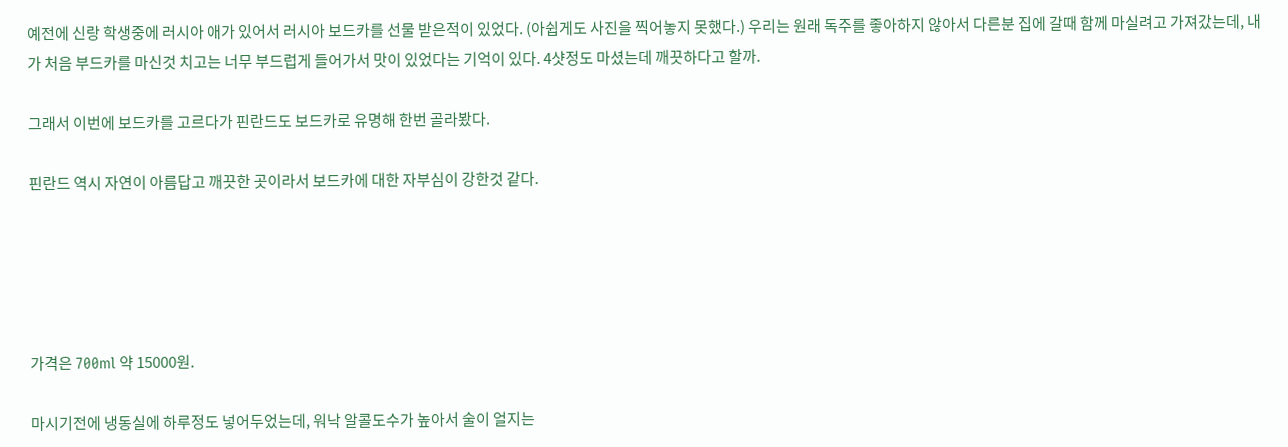예전에 신랑 학생중에 러시아 애가 있어서 러시아 보드카를 선물 받은적이 있었다. (아쉽게도 사진을 찍어놓지 못했다.) 우리는 원래 독주를 좋아하지 않아서 다른분 집에 갈때 함께 마실려고 가져갔는데, 내가 처음 부드카를 마신것 치고는 너무 부드럽게 들어가서 맛이 있었다는 기억이 있다. 4샷정도 마셨는데 깨끗하다고 할까.

그래서 이번에 보드카를 고르다가 핀란드도 보드카로 유명해 한번 골라봤다.

핀란드 역시 자연이 아름답고 깨끗한 곳이라서 보드카에 대한 자부심이 강한것 같다.





가격은 700ml 약 15000원.

마시기전에 냉동실에 하루정도 넣어두었는데, 워낙 알콜도수가 높아서 술이 얼지는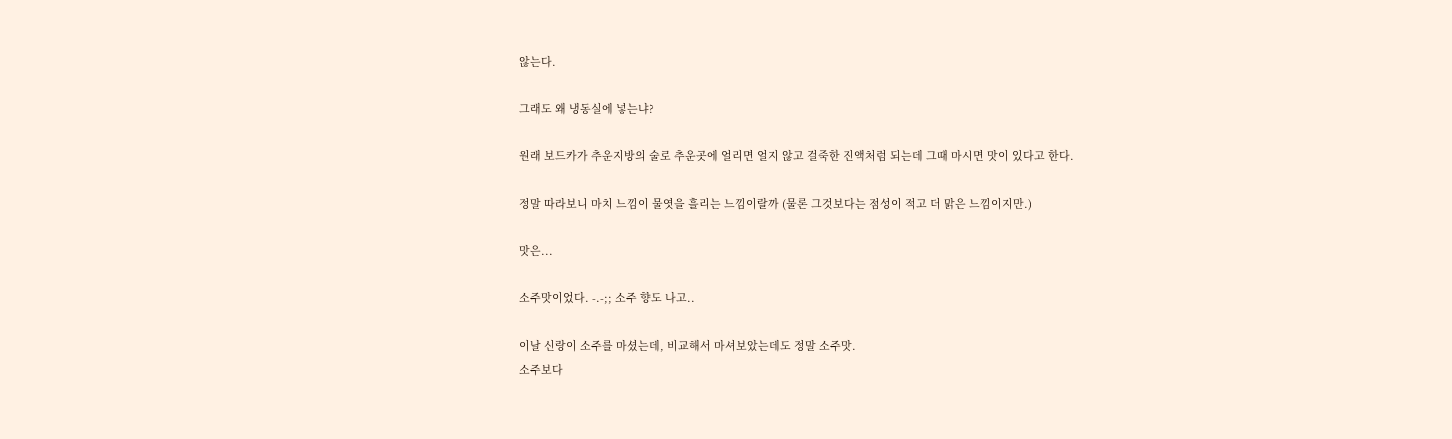않는다.

그래도 왜 냉동실에 넣는냐?

원래 보드카가 추운지방의 술로 추운곳에 얼리면 얼지 않고 걸죽한 진액처럼 되는데 그때 마시면 맛이 있다고 한다.

정말 따라보니 마치 느낌이 물엿을 흘리는 느낌이랄까 (물론 그것보다는 점성이 적고 더 맑은 느낌이지만.)

맛은...

소주맛이었다. -.-;; 소주 향도 나고..

이날 신랑이 소주를 마셨는데, 비교해서 마셔보았는데도 정말 소주맛.
소주보다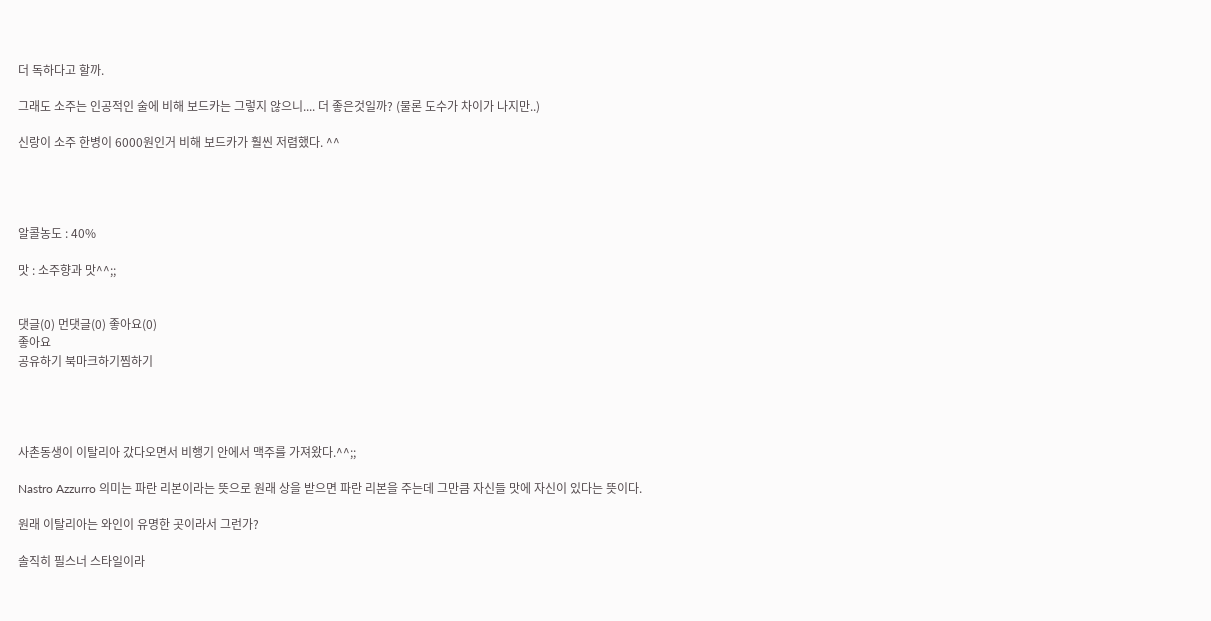더 독하다고 할까.

그래도 소주는 인공적인 술에 비해 보드카는 그렇지 않으니.... 더 좋은것일까? (물론 도수가 차이가 나지만..)

신랑이 소주 한병이 6000원인거 비해 보드카가 훨씬 저렴했다. ^^




알콜농도 : 40%

맛 : 소주향과 맛^^;;


댓글(0) 먼댓글(0) 좋아요(0)
좋아요
공유하기 북마크하기찜하기




사촌동생이 이탈리아 갔다오면서 비행기 안에서 맥주를 가져왔다.^^;;

Nastro Azzurro 의미는 파란 리본이라는 뜻으로 원래 상을 받으면 파란 리본을 주는데 그만큼 자신들 맛에 자신이 있다는 뜻이다.

원래 이탈리아는 와인이 유명한 곳이라서 그런가?

솔직히 필스너 스타일이라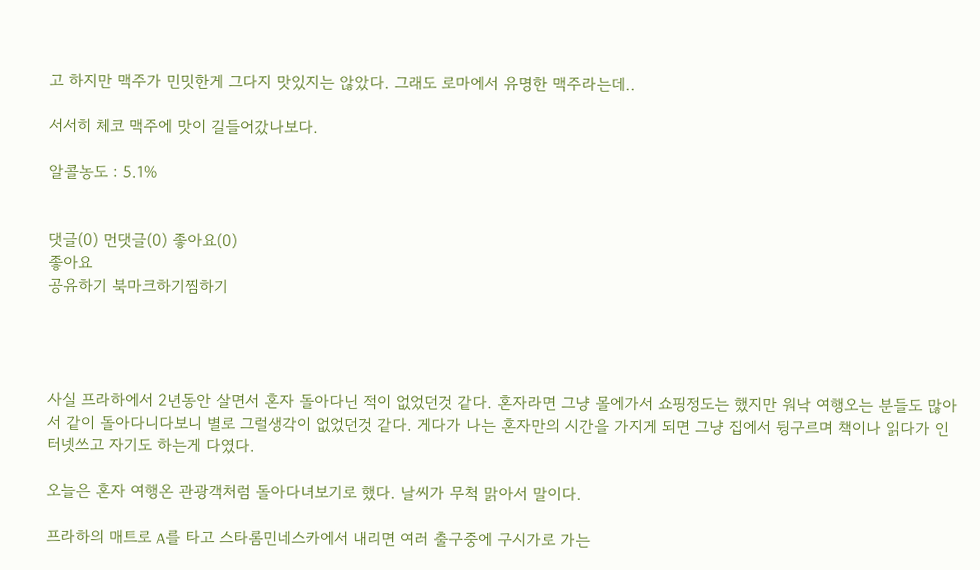고 하지만 맥주가 민밋한게 그다지 맛있지는 않았다. 그래도 로마에서 유명한 맥주라는데..

서서히 체코 맥주에 맛이 길들어갔나보다.

알콜농도 : 5.1%


댓글(0) 먼댓글(0) 좋아요(0)
좋아요
공유하기 북마크하기찜하기




사실 프라하에서 2년동안 살면서 혼자 돌아다닌 적이 없었던것 같다. 혼자라면 그냥 몰에가서 쇼핑정도는 했지만 워낙 여행오는 분들도 많아서 같이 돌아다니다보니 별로 그럴생각이 없었던것 같다. 게다가 나는 혼자만의 시간을 가지게 되면 그냥 집에서 뒹구르며 책이나 읽다가 인터넷쓰고 자기도 하는게 다였다.

오늘은 혼자 여행온 관광객처럼 돌아다녀보기로 했다. 날씨가 무척 맑아서 말이다.

프라하의 매트로 A를 타고 스타롬민네스카에서 내리면 여러 출구중에 구시가로 가는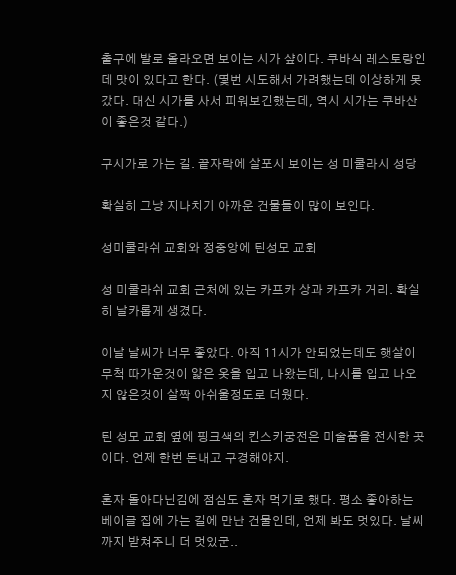출구에 발로 올라오면 보이는 시가 샾이다. 쿠바식 레스토랑인데 맛이 있다고 한다. (몇번 시도해서 가려했는데 이상하게 못갔다. 대신 시가를 사서 피워보긴했는데, 역시 시가는 쿠바산이 좋은것 같다.)

구시가로 가는 길. 끝자락에 살포시 보이는 성 미쿨라시 성당

확실히 그냥 지나치기 아까운 건물들이 많이 보인다.

성미쿨라쉬 교회와 정중앙에 틴성모 교회

성 미쿨라쉬 교회 근처에 있는 카프카 상과 카프카 거리. 확실히 날카롭게 생겼다.

이날 날씨가 너무 좋았다. 아직 11시가 안되었는데도 햇살이 무척 따가운것이 얇은 옷을 입고 나왔는데, 나시를 입고 나오지 않은것이 살짝 아쉬울정도로 더웠다.

틴 성모 교회 옆에 핑크색의 킨스키궁전은 미술품을 전시한 곳이다. 언제 한번 돈내고 구경해야지.

혼자 돌아다닌김에 점심도 혼자 먹기로 했다. 평소 좋아하는 베이글 집에 가는 길에 만난 건물인데, 언제 봐도 멋있다. 날씨까지 받쳐주니 더 멋있군..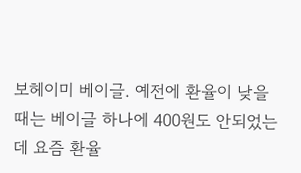보헤이미 베이글. 예전에 환율이 낮을때는 베이글 하나에 400원도 안되었는데 요즘 환율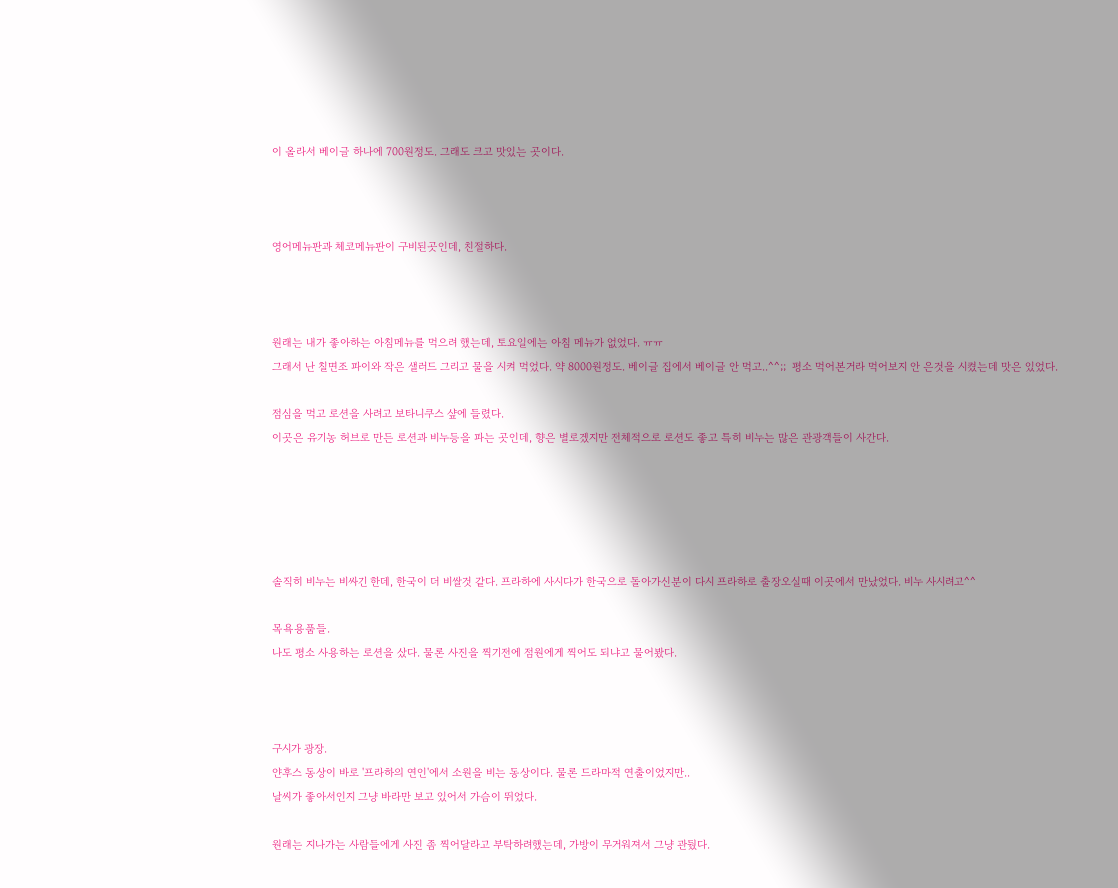이 올라서 베이글 하나에 700원정도. 그래도 크고 맛있는 곳이다.



영어메뉴판과 체코메뉴판이 구비된곳인데, 친절하다.



원래는 내가 좋아하는 아침메뉴를 먹으려 했는데, 토요일에는 아침 메뉴가 없었다. ㅠㅠ
그래서 난 칠면조 파이와 작은 샐러드 그리고 물을 시켜 먹었다. 약 8000원정도. 베이글 집에서 베이글 안 먹고..^^;;  평소 먹어본거라 먹어보지 안 은것을 시켰는데 맛은 있었다.

점심을 먹고 로션을 사려고 보타니쿠스 샾에 들렸다.
이곳은 유기농 허브로 만든 로션과 비누등을 파는 곳인데, 향은 별로겠지만 전체적으로 로션도 좋고 특히 비누는 많은 관광객들이 사간다.





솔직히 비누는 비싸긴 한데, 한국이 더 비쌀것 같다. 프라하에 사시다가 한국으로 돌아가신분이 다시 프라하로 출장오실때 이곳에서 만났었다. 비누 사시려고^^

목욕용품들.
나도 평소 사용하는 로션을 샀다. 물론 사진을 찍기전에 점원에게 찍어도 되냐고 물어봤다.



구시가 광장.
얀후스 동상이 바로 '프라하의 연인'에서 소원을 비는 동상이다. 물론 드라마적 연출이었지만..
날씨가 좋아서인지 그냥 바라만 보고 있어서 가슴이 뛰었다.

원래는 지나가는 사람들에게 사진 좀 찍어달라고 부탁하려했는데, 가방이 무거워져서 그냥 관뒀다.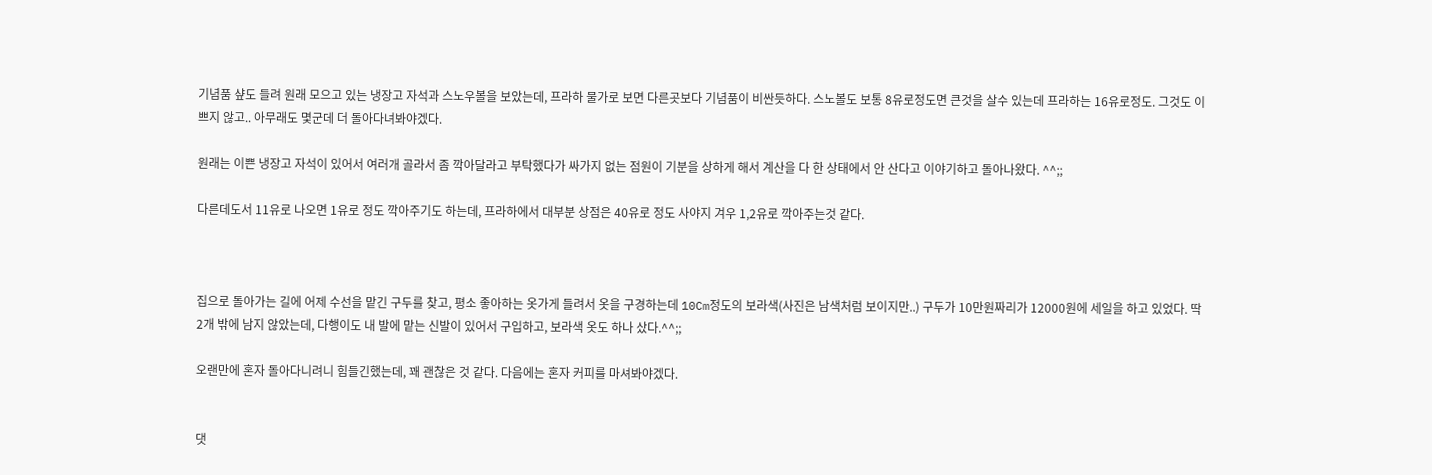기념품 샾도 들려 원래 모으고 있는 냉장고 자석과 스노우볼을 보았는데, 프라하 물가로 보면 다른곳보다 기념품이 비싼듯하다. 스노볼도 보통 8유로정도면 큰것을 살수 있는데 프라하는 16유로정도. 그것도 이쁘지 않고.. 아무래도 몇군데 더 돌아다녀봐야겠다.

원래는 이쁜 냉장고 자석이 있어서 여러개 골라서 좀 깍아달라고 부탁했다가 싸가지 없는 점원이 기분을 상하게 해서 계산을 다 한 상태에서 안 산다고 이야기하고 돌아나왔다. ^^;;

다른데도서 11유로 나오면 1유로 정도 깍아주기도 하는데, 프라하에서 대부분 상점은 40유로 정도 사야지 겨우 1,2유로 깍아주는것 같다.



집으로 돌아가는 길에 어제 수선을 맡긴 구두를 찾고, 평소 좋아하는 옷가게 들려서 옷을 구경하는데 10Cm정도의 보라색(사진은 남색처럼 보이지만..) 구두가 10만원짜리가 12000원에 세일을 하고 있었다. 딱 2개 밖에 남지 않았는데, 다행이도 내 발에 맡는 신발이 있어서 구입하고, 보라색 옷도 하나 샀다.^^;;

오랜만에 혼자 돌아다니려니 힘들긴했는데, 꽤 괜찮은 것 같다. 다음에는 혼자 커피를 마셔봐야겠다.


댓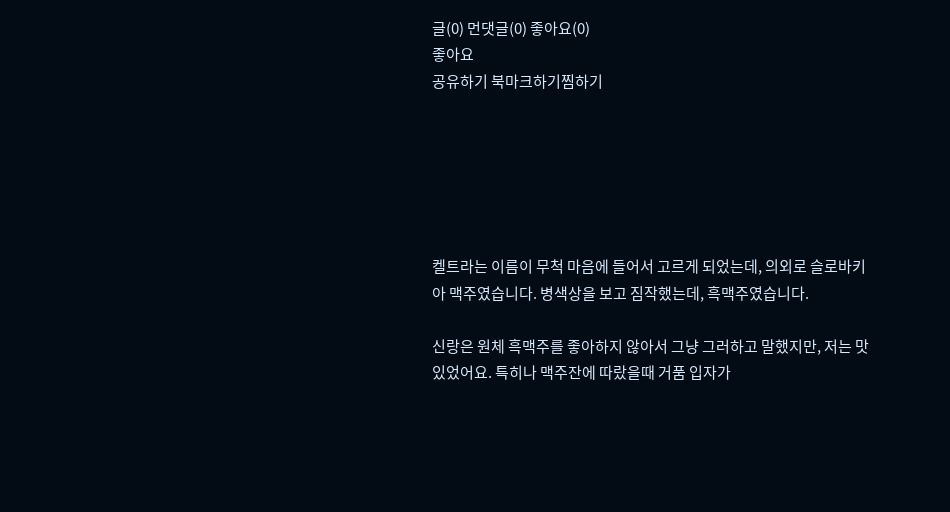글(0) 먼댓글(0) 좋아요(0)
좋아요
공유하기 북마크하기찜하기






켈트라는 이름이 무척 마음에 들어서 고르게 되었는데, 의외로 슬로바키아 맥주였습니다. 병색상을 보고 짐작했는데, 흑맥주였습니다.

신랑은 원체 흑맥주를 좋아하지 않아서 그냥 그러하고 말했지만, 저는 맛있었어요. 특히나 맥주잔에 따랐을때 거품 입자가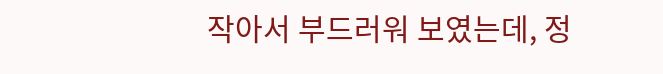작아서 부드러워 보였는데, 정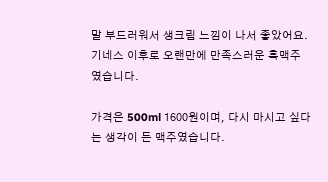말 부드러워서 생크림 느낌이 나서 좋았어요. 기네스 이후로 오랜만에 만족스러운 흑맥주였습니다.

가격은 500ml 1600원이며, 다시 마시고 싶다는 생각이 든 맥주였습니다.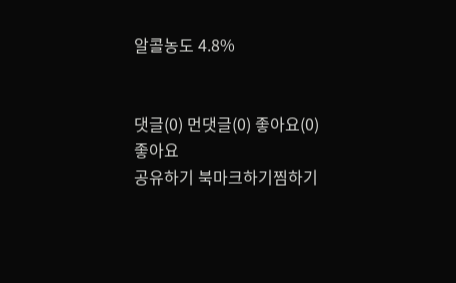알콜농도 4.8%


댓글(0) 먼댓글(0) 좋아요(0)
좋아요
공유하기 북마크하기찜하기